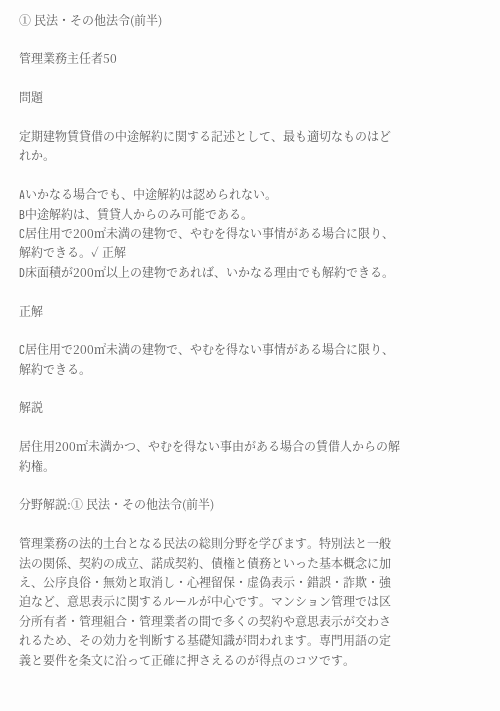① 民法・その他法令(前半)

管理業務主任者50

問題

定期建物賃貸借の中途解約に関する記述として、最も適切なものはどれか。

Aいかなる場合でも、中途解約は認められない。
B中途解約は、賃貸人からのみ可能である。
C居住用で200㎡未満の建物で、やむを得ない事情がある場合に限り、解約できる。✓ 正解
D床面積が200㎡以上の建物であれば、いかなる理由でも解約できる。

正解

C居住用で200㎡未満の建物で、やむを得ない事情がある場合に限り、解約できる。

解説

居住用200㎡未満かつ、やむを得ない事由がある場合の賃借人からの解約権。

分野解説:① 民法・その他法令(前半)

管理業務の法的土台となる民法の総則分野を学びます。特別法と一般法の関係、契約の成立、諾成契約、債権と債務といった基本概念に加え、公序良俗・無効と取消し・心裡留保・虚偽表示・錯誤・詐欺・強迫など、意思表示に関するルールが中心です。マンション管理では区分所有者・管理組合・管理業者の間で多くの契約や意思表示が交わされるため、その効力を判断する基礎知識が問われます。専門用語の定義と要件を条文に沿って正確に押さえるのが得点のコツです。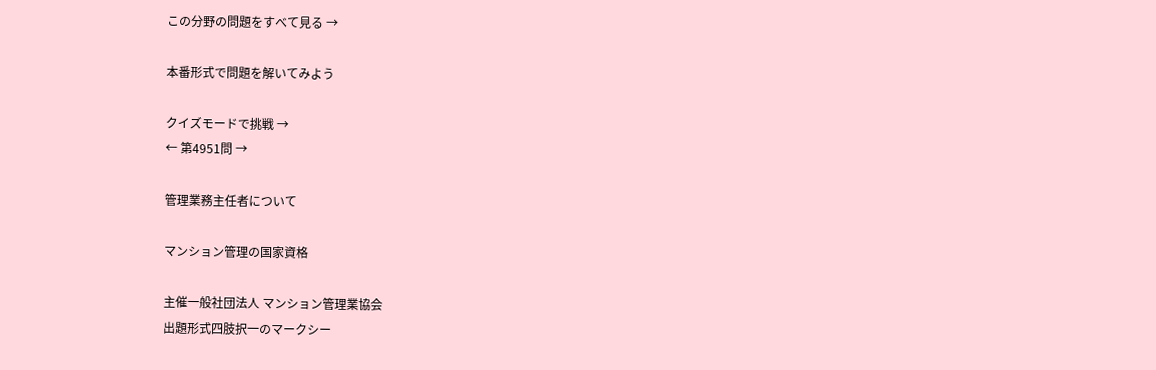この分野の問題をすべて見る →

本番形式で問題を解いてみよう

クイズモードで挑戦 →
← 第4951問 →

管理業務主任者について

マンション管理の国家資格

主催一般社団法人 マンション管理業協会
出題形式四肢択一のマークシー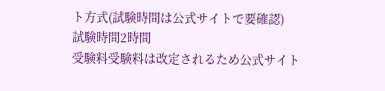ト方式(試験時間は公式サイトで要確認)
試験時間2時間
受験料受験料は改定されるため公式サイト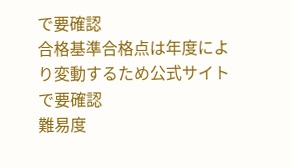で要確認
合格基準合格点は年度により変動するため公式サイトで要確認
難易度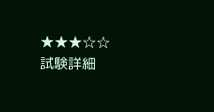★★★☆☆
試験詳細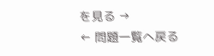を見る →
← 問題一覧へ戻る